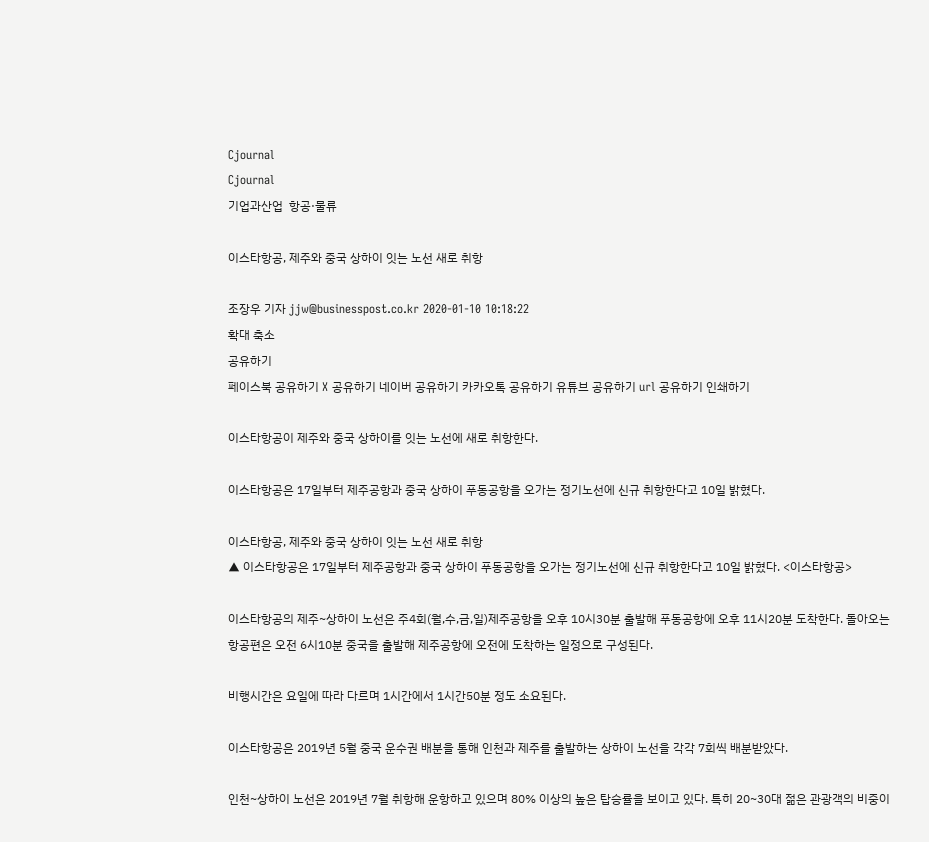Cjournal
Cjournal
기업과산업  항공·물류

이스타항공, 제주와 중국 상하이 잇는 노선 새로 취항

조장우 기자 jjw@businesspost.co.kr 2020-01-10 10:18:22
확대 축소
공유하기
페이스북 공유하기 X 공유하기 네이버 공유하기 카카오톡 공유하기 유튜브 공유하기 url 공유하기 인쇄하기

이스타항공이 제주와 중국 상하이를 잇는 노선에 새로 취항한다.

이스타항공은 17일부터 제주공항과 중국 상하이 푸동공항을 오가는 정기노선에 신규 취항한다고 10일 밝혔다.

이스타항공, 제주와 중국 상하이 잇는 노선 새로 취항
▲ 이스타항공은 17일부터 제주공항과 중국 상하이 푸동공항을 오가는 정기노선에 신규 취항한다고 10일 밝혔다. <이스타항공>

이스타항공의 제주~상하이 노선은 주4회(월,수,금,일)제주공항을 오후 10시30분 출발해 푸동공항에 오후 11시20분 도착한다. 돌아오는 항공편은 오전 6시10분 중국을 출발해 제주공항에 오전에 도착하는 일정으로 구성된다.

비행시간은 요일에 따라 다르며 1시간에서 1시간50분 정도 소요된다.

이스타항공은 2019년 5월 중국 운수권 배분을 통해 인천과 제주를 출발하는 상하이 노선을 각각 7회씩 배분받았다.

인천~상하이 노선은 2019년 7월 취항해 운항하고 있으며 80% 이상의 높은 탑승률을 보이고 있다. 특히 20~30대 젊은 관광객의 비중이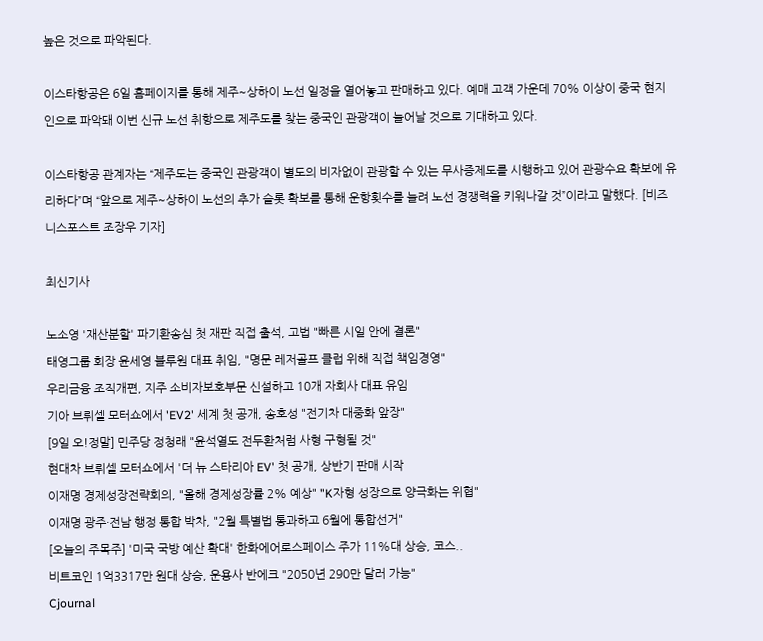높은 것으로 파악된다.

이스타항공은 6일 홈페이지를 통해 제주~상하이 노선 일정을 열어놓고 판매하고 있다. 예매 고객 가운데 70% 이상이 중국 현지인으로 파악돼 이번 신규 노선 취항으로 제주도를 찾는 중국인 관광객이 늘어날 것으로 기대하고 있다.

이스타항공 관계자는 “제주도는 중국인 관광객이 별도의 비자없이 관광할 수 있는 무사증제도를 시행하고 있어 관광수요 확보에 유리하다”며 “앞으로 제주~상하이 노선의 추가 슬롯 확보를 통해 운항횟수를 늘려 노선 경쟁력을 키워나갈 것”이라고 말했다. [비즈니스포스트 조장우 기자]

최신기사

노소영 '재산분할' 파기환송심 첫 재판 직접 출석, 고법 "빠른 시일 안에 결론"
태영그룹 회장 윤세영 블루원 대표 취임, "명문 레저골프 클럽 위해 직접 책임경영"
우리금융 조직개편, 지주 소비자보호부문 신설하고 10개 자회사 대표 유임
기아 브뤼셀 모터쇼에서 'EV2' 세계 첫 공개, 송호성 "전기차 대중화 앞장"
[9일 오!정말] 민주당 정청래 "윤석열도 전두환처럼 사형 구형될 것"
현대차 브뤼셀 모터쇼에서 '더 뉴 스타리아 EV' 첫 공개, 상반기 판매 시작
이재명 경제성장전략회의, "올해 경제성장률 2% 예상" "K자형 성장으로 양극화는 위협"
이재명 광주·전남 행정 통합 박차, "2월 특별법 통과하고 6월에 통합선거"
[오늘의 주목주] '미국 국방 예산 확대' 한화에어로스페이스 주가 11%대 상승, 코스..
비트코인 1억3317만 원대 상승, 운용사 반에크 "2050년 290만 달러 가능"
Cjournal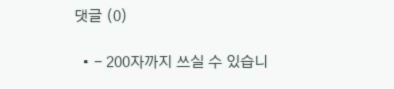댓글 (0)

  • - 200자까지 쓰실 수 있습니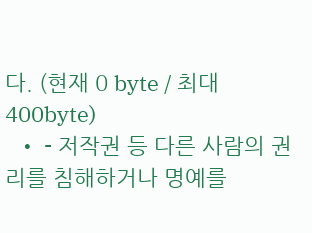다. (현재 0 byte / 최대 400byte)
  • - 저작권 등 다른 사람의 권리를 침해하거나 명예를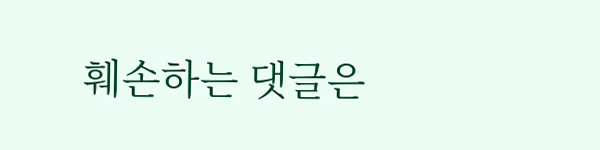훼손하는 댓글은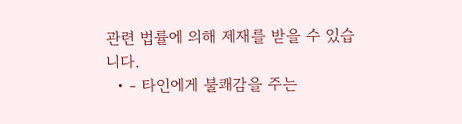관련 법률에 의해 제재를 받을 수 있습니다.
  • - 타인에게 불쾌감을 주는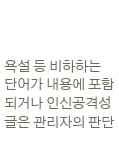욕설 등 비하하는 단어가 내용에 포함되거나 인신공격성 글은 관리자의 판단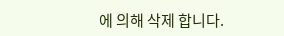에 의해 삭제 합니다.